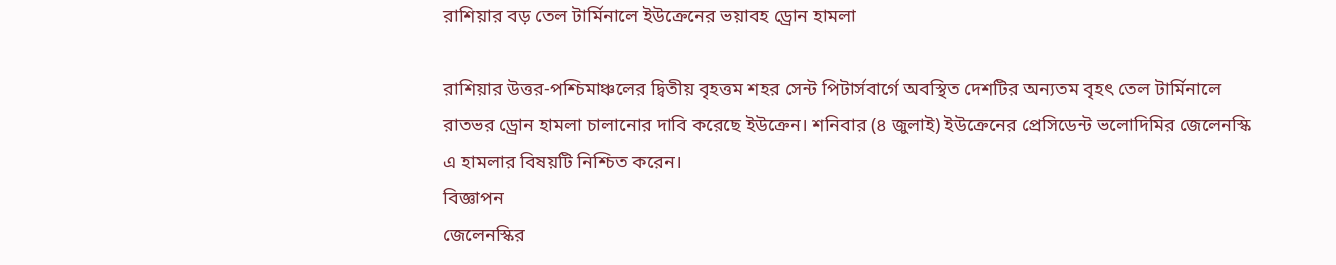রাশিয়ার বড় তেল টার্মিনালে ইউক্রেনের ভয়াবহ ড্রোন হামলা

রাশিয়ার উত্তর-পশ্চিমাঞ্চলের দ্বিতীয় বৃহত্তম শহর সেন্ট পিটার্সবার্গে অবস্থিত দেশটির অন্যতম বৃহৎ তেল টার্মিনালে রাতভর ড্রোন হামলা চালানোর দাবি করেছে ইউক্রেন। শনিবার (৪ জুলাই) ইউক্রেনের প্রেসিডেন্ট ভলোদিমির জেলেনস্কি এ হামলার বিষয়টি নিশ্চিত করেন।
বিজ্ঞাপন
জেলেনস্কির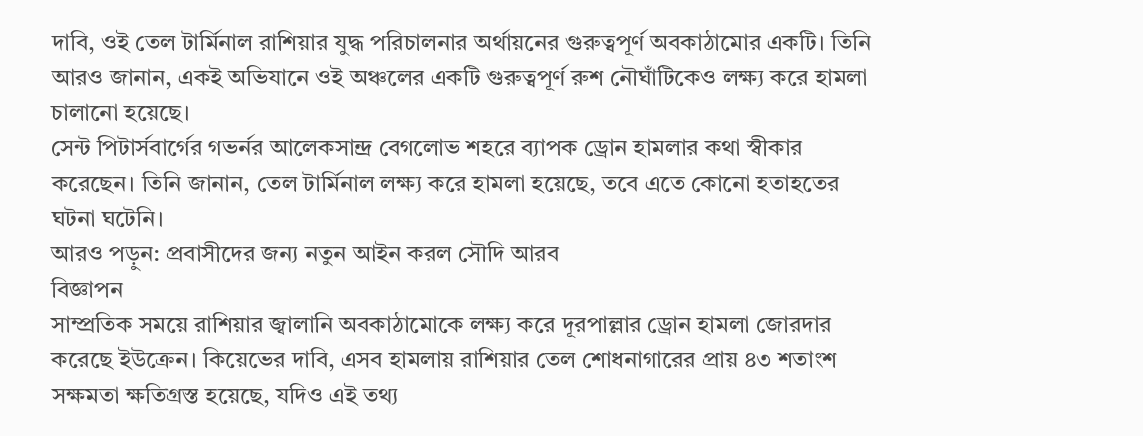দাবি, ওই তেল টার্মিনাল রাশিয়ার যুদ্ধ পরিচালনার অর্থায়নের গুরুত্বপূর্ণ অবকাঠামোর একটি। তিনি আরও জানান, একই অভিযানে ওই অঞ্চলের একটি গুরুত্বপূর্ণ রুশ নৌঘাঁটিকেও লক্ষ্য করে হামলা চালানো হয়েছে।
সেন্ট পিটার্সবার্গের গভর্নর আলেকসান্দ্র বেগলোভ শহরে ব্যাপক ড্রোন হামলার কথা স্বীকার করেছেন। তিনি জানান, তেল টার্মিনাল লক্ষ্য করে হামলা হয়েছে, তবে এতে কোনো হতাহতের ঘটনা ঘটেনি।
আরও পড়ুন: প্রবাসীদের জন্য নতুন আইন করল সৌদি আরব
বিজ্ঞাপন
সাম্প্রতিক সময়ে রাশিয়ার জ্বালানি অবকাঠামোকে লক্ষ্য করে দূরপাল্লার ড্রোন হামলা জোরদার করেছে ইউক্রেন। কিয়েভের দাবি, এসব হামলায় রাশিয়ার তেল শোধনাগারের প্রায় ৪৩ শতাংশ সক্ষমতা ক্ষতিগ্রস্ত হয়েছে, যদিও এই তথ্য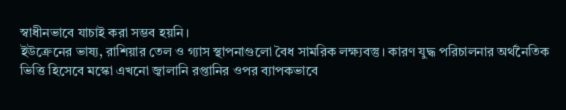স্বাধীনভাবে যাচাই করা সম্ভব হয়নি।
ইউক্রেনের ভাষ্য, রাশিয়ার তেল ও গ্যাস স্থাপনাগুলো বৈধ সামরিক লক্ষ্যবস্তু। কারণ যুদ্ধ পরিচালনার অর্থনৈতিক ভিত্তি হিসেবে মস্কো এখনো জ্বালানি রপ্তানির ওপর ব্যাপকভাবে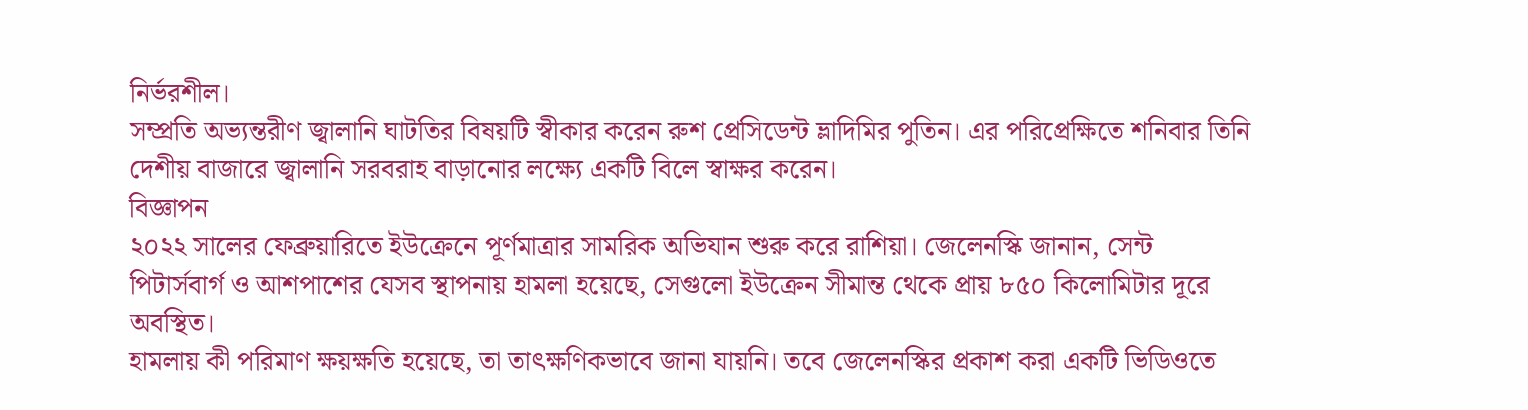নির্ভরশীল।
সম্প্রতি অভ্যন্তরীণ জ্বালানি ঘাটতির বিষয়টি স্বীকার করেন রুশ প্রেসিডেন্ট ভ্লাদিমির পুতিন। এর পরিপ্রেক্ষিতে শনিবার তিনি দেশীয় বাজারে জ্বালানি সরবরাহ বাড়ানোর লক্ষ্যে একটি বিলে স্বাক্ষর করেন।
বিজ্ঞাপন
২০২২ সালের ফেব্রুয়ারিতে ইউক্রেনে পূর্ণমাত্রার সামরিক অভিযান শুরু করে রাশিয়া। জেলেনস্কি জানান, সেন্ট পিটার্সবার্গ ও আশপাশের যেসব স্থাপনায় হামলা হয়েছে, সেগুলো ইউক্রেন সীমান্ত থেকে প্রায় ৮৫০ কিলোমিটার দূরে অবস্থিত।
হামলায় কী পরিমাণ ক্ষয়ক্ষতি হয়েছে, তা তাৎক্ষণিকভাবে জানা যায়নি। তবে জেলেনস্কির প্রকাশ করা একটি ভিডিওতে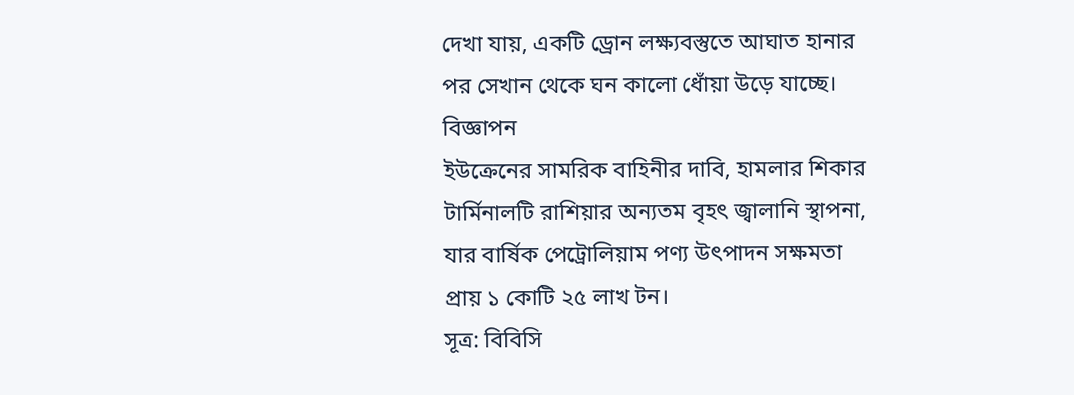দেখা যায়, একটি ড্রোন লক্ষ্যবস্তুতে আঘাত হানার পর সেখান থেকে ঘন কালো ধোঁয়া উড়ে যাচ্ছে।
বিজ্ঞাপন
ইউক্রেনের সামরিক বাহিনীর দাবি, হামলার শিকার টার্মিনালটি রাশিয়ার অন্যতম বৃহৎ জ্বালানি স্থাপনা, যার বার্ষিক পেট্রোলিয়াম পণ্য উৎপাদন সক্ষমতা প্রায় ১ কোটি ২৫ লাখ টন।
সূত্র: বিবিসি